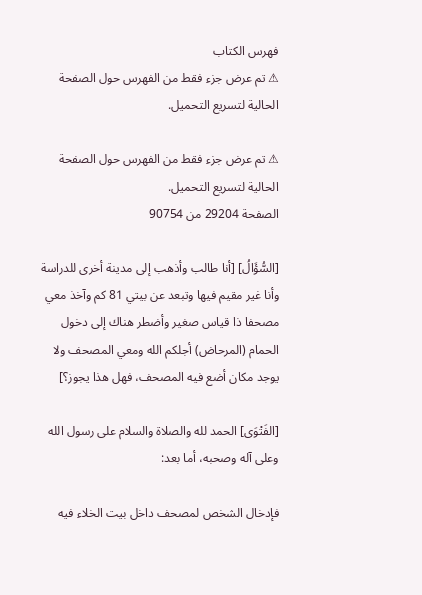فهرس الكتاب
⚠ تم عرض جزء فقط من الفهرس حول الصفحة الحالية لتسريع التحميل.

⚠ تم عرض جزء فقط من الفهرس حول الصفحة الحالية لتسريع التحميل.
الصفحة 29204 من 90754

[السُّؤَالُ] [أنا طالب وأذهب إلى مدينة أخرى للدراسة وأنا غير مقيم فيها وتبعد عن بيتي 81 كم وآخذ معي مصحفا ذا قياس صغير وأضطر هناك إلى دخول الحمام (المرحاض) أجلكم الله ومعي المصحف ولا يوجد مكان أضع فيه المصحف، فهل هذا يجوز؟]

[الفَتْوَى] الحمد لله والصلاة والسلام على رسول الله وعلى آله وصحبه، أما بعد:

فإدخال الشخص لمصحف داخل بيت الخلاء فيه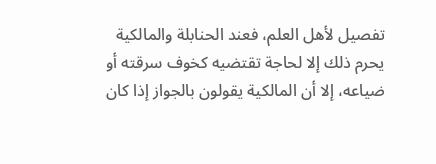تفصيل لأهل العلم، فعند الحنابلة والمالكية يحرم ذلك إلا لحاجة تقتضيه كخوف سرقته أو ضياعه، إلا أن المالكية يقولون بالجواز إذا كان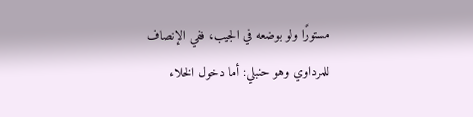مستورًا ولو بوضعه في الجيب، ففي الإنصاف للمرداوي وهو حنبلي: أما دخول الخلاء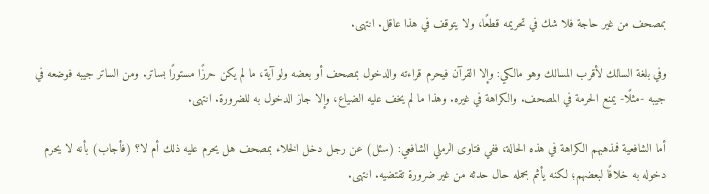بمصحف من غير حاجة فلا شك في تحريمه قطعًا، ولا يتوقف في هذا عاقل. انتهى.

وفي بلغة السالك لأقرب المسالك وهو مالكي: وإلا القرآن فيحرم قراءته والدخول بمصحف أو بعضه ولو آية، ما لم يكن حرزًا مستورًا بساتر. ومن الساتر جيبه فوضعه في جيبه -مثلًا- يمنع الحرمة في المصحف. والكراهة في غيره. وهذا ما لم يخف عليه الضياع، وإلا جاز الدخول به للضرورة. انتهى.

أما الشافعية فمذهبهم الكراهة في هذه الحالة، ففي فتاوى الرملي الشافعي: (سئل) عن رجل دخل الخلاء بمصحف هل يحرم عليه ذلك أم لا؟ (فأجاب) بأنه لا يحرم دخوله به خلافًا لبعضهم؛ لكنه يأثم بحمله حال حدثه من غير ضرورة تقتضيه. انتهى.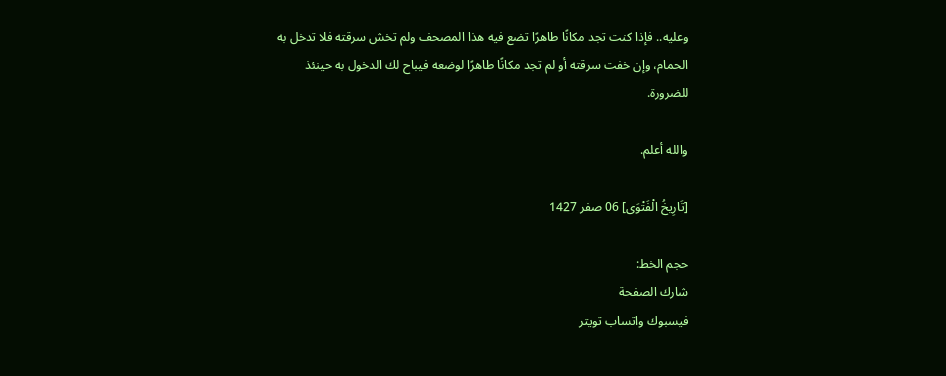وعليه.. فإذا كنت تجد مكانًا طاهرًا تضع فيه هذا المصحف ولم تخش سرقته فلا تدخل به الحمام، وإن خفت سرقته أو لم تجد مكانًا طاهرًا لوضعه فيباح لك الدخول به حينئذ للضرورة.

والله أعلم.

[تَارِيخُ الْفَتْوَى] 06 صفر 1427

حجم الخط:
شارك الصفحة
فيسبوك واتساب تويتر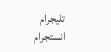تليجرام انستجرام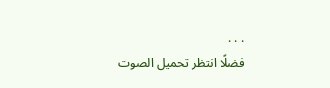. . .
فضلًا انتظر تحميل الصوت